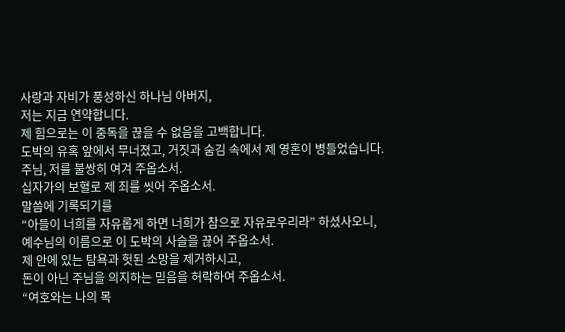사랑과 자비가 풍성하신 하나님 아버지,
저는 지금 연약합니다.
제 힘으로는 이 중독을 끊을 수 없음을 고백합니다.
도박의 유혹 앞에서 무너졌고, 거짓과 숨김 속에서 제 영혼이 병들었습니다.
주님, 저를 불쌍히 여겨 주옵소서.
십자가의 보혈로 제 죄를 씻어 주옵소서.
말씀에 기록되기를
“아들이 너희를 자유롭게 하면 너희가 참으로 자유로우리라” 하셨사오니,
예수님의 이름으로 이 도박의 사슬을 끊어 주옵소서.
제 안에 있는 탐욕과 헛된 소망을 제거하시고,
돈이 아닌 주님을 의지하는 믿음을 허락하여 주옵소서.
“여호와는 나의 목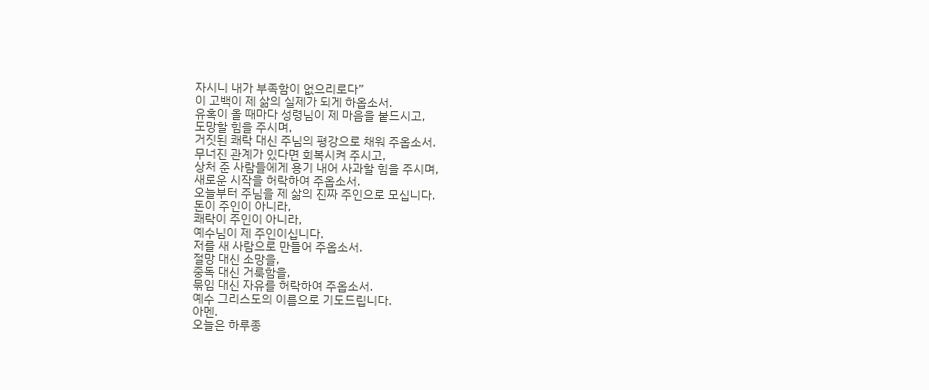자시니 내가 부족함이 없으리로다”
이 고백이 제 삶의 실제가 되게 하옵소서.
유혹이 올 때마다 성령님이 제 마음을 붙드시고,
도망할 힘을 주시며,
거짓된 쾌락 대신 주님의 평강으로 채워 주옵소서.
무너진 관계가 있다면 회복시켜 주시고,
상처 준 사람들에게 용기 내어 사과할 힘을 주시며,
새로운 시작을 허락하여 주옵소서.
오늘부터 주님을 제 삶의 진짜 주인으로 모십니다.
돈이 주인이 아니라,
쾌락이 주인이 아니라,
예수님이 제 주인이십니다.
저를 새 사람으로 만들어 주옵소서.
절망 대신 소망을,
중독 대신 거룩함을,
묶임 대신 자유를 허락하여 주옵소서.
예수 그리스도의 이름으로 기도드립니다.
아멘.
오늘은 하루종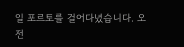일 포르토를 걸어다녔습니다. 오전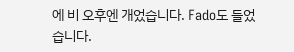에 비 오후엔 개었습니다. Fado도 들었습니다.